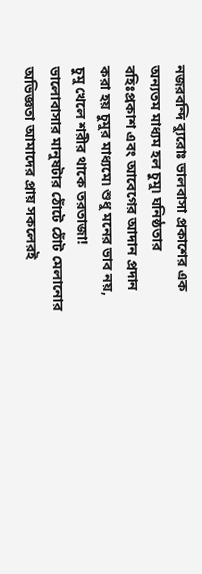নজরবন্দি ব্যুরোঃ ভালবাসা প্রকাশের এক অন্যতম মাধ্যম হল চুমু৷ ঘনিষ্ঠতার বহিঃপ্রকাশ এবং আবেগের আদান প্রদান করা হয় চুমুর মাধ্যমে৷ শুধু মনের ভাব নয়, চুমু খেলে শরীর থাকে তরতাজা! ভালোবাসার মানুষটার ঠোঁটে ঠোঁট মেলানোর অভিজ্ঞতা আমাদের প্রায় সকলেরই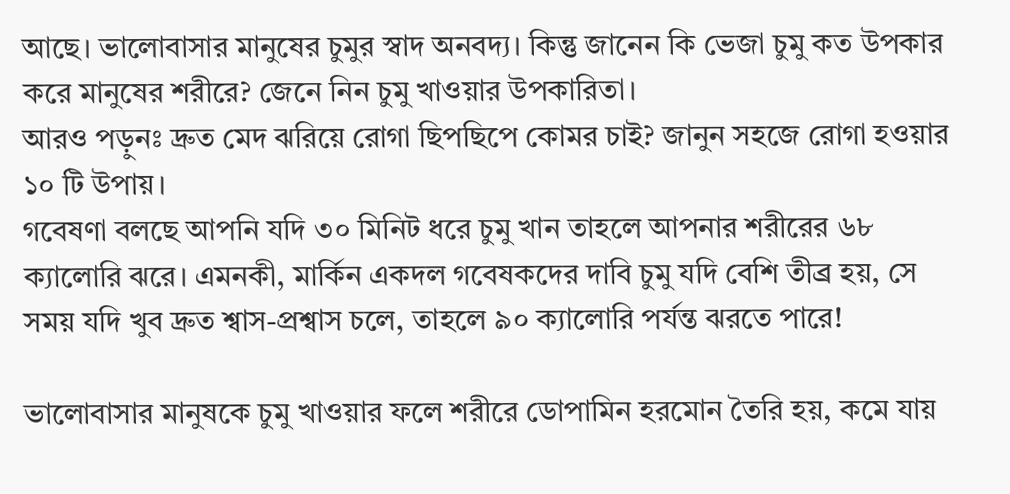আছে। ভালোবাসার মানুষের চুমুর স্বাদ অনবদ্য। কিন্তু জানেন কি ভেজা চুমু কত উপকার করে মানুষের শরীরে? জেনে নিন চুমু খাওয়ার উপকারিতা।
আরও পড়ুনঃ দ্রুত মেদ ঝরিয়ে রোগা ছিপছিপে কোমর চাই? জানুন সহজে রোগা হওয়ার ১০ টি উপায়।
গবেষণা বলছে আপনি যদি ৩০ মিনিট ধরে চুমু খান তাহলে আপনার শরীরের ৬৮ ক্যালোরি ঝরে। এমনকী, মার্কিন একদল গবেষকদের দাবি চুমু যদি বেশি তীব্র হয়, সে সময় যদি খুব দ্রুত শ্বাস-প্রশ্বাস চলে, তাহলে ৯০ ক্যালোরি পর্যন্ত ঝরতে পারে!

ভালোবাসার মানুষকে চুমু খাওয়ার ফলে শরীরে ডোপামিন হরমোন তৈরি হয়, কমে যায়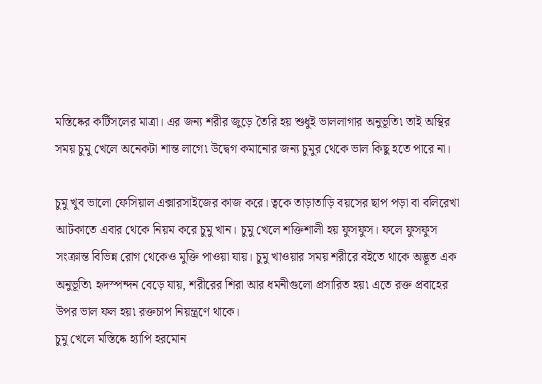মস্তিষ্কের কর্টিসলের মাত্রা। এর জন্য শরীর জুড়ে তৈরি হয় শুধুই ভাললাগার অনুভূতি৷ তাই অস্থির সময় চুমু খেলে অনেকটা শান্ত লাগে৷ উদ্বেগ কমানোর জন্য চুমুর থেকে ভাল কিছু হতে পারে না।

চুমু খুব ভালো ফেসিয়াল এক্সারসাইজের কাজ করে। ত্বকে তাড়াতাড়ি বয়সের ছাপ পড়া বা বলিরেখা আটকাতে এবার থেকে নিয়ম করে চুমু খান। চুমু খেলে শক্তিশালী হয় ফুসফুস। ফলে ফুসফুস সংক্রান্ত বিভিন্ন রোগ থেকেও মুক্তি পাওয়া যায়। চুমু খাওয়ার সময় শরীরে বইতে থাকে অদ্ভূত এক অনুভূতি৷ হৃদস্পন্দন বেড়ে যায়, শরীরের শিরা আর ধমনীগুলো প্রসারিত হয়৷ এতে রক্ত প্রবাহের উপর ভাল ফল হয়৷ রক্তচাপ নিয়ন্ত্রণে থাকে।
চুমু খেলে মস্তিষ্কে হ্যাপি হরমোন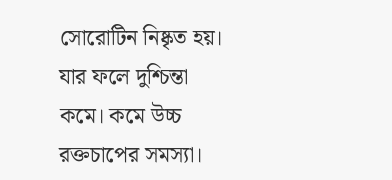সোরোটিন নিষ্কৃত হয়। যার ফলে দুশ্চিন্তা কমে। কমে উচ্চ রক্তচাপের সমস্যা।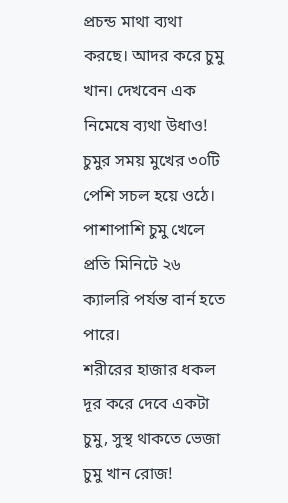প্রচন্ড মাথা ব্যথা করছে। আদর করে চুমু খান। দেখবেন এক নিমেষে ব্যথা উধাও! চুমুর সময় মুখের ৩০টি পেশি সচল হয়ে ওঠে। পাশাপাশি চুমু খেলে প্রতি মিনিটে ২৬ ক্যালরি পর্যন্ত বার্ন হতে পারে।
শরীরের হাজার ধকল দূর করে দেবে একটা চুমু, সুস্থ থাকতে ভেজা চুমু খান রোজ!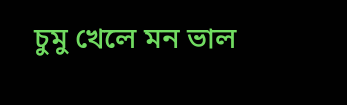চুমু খেলে মন ভাল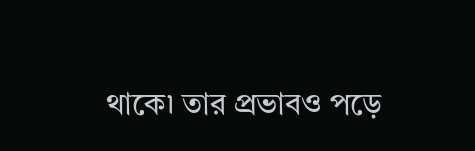থাকে৷ তার প্রভাবও পড়ে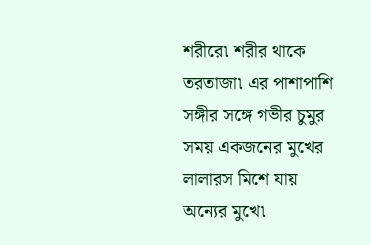শরীরে৷ শরীর থাকে তরতাজা৷ এর পাশাপাশি সঙ্গীর সঙ্গে গভীর চুমুর সময় একজনের মুখের লালারস মিশে যায় অন্যের মুখে৷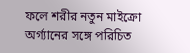ফলে শরীর নতুন মাইক্রো অর্গ্যানের সঙ্গে পরিচিত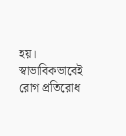হয়। স্বাভাবিকভাবেই রোগ প্রতিরোধ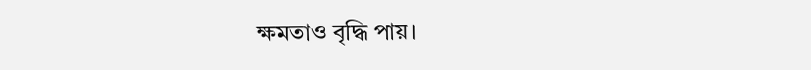ক্ষমতাও বৃদ্ধি পায়।